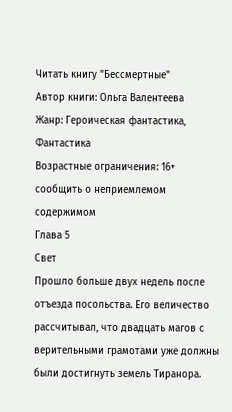Читать книгу "Бессмертные"
Автор книги: Ольга Валентеева
Жанр: Героическая фантастика, Фантастика
Возрастные ограничения: 16+
сообщить о неприемлемом содержимом
Глава 5
Свет
Прошло больше двух недель после отъезда посольства. Его величество рассчитывал, что двадцать магов с верительными грамотами уже должны были достигнуть земель Тиранора.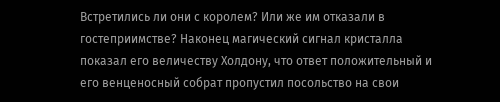Встретились ли они с королем? Или же им отказали в гостеприимстве? Наконец магический сигнал кристалла показал его величеству Холдону, что ответ положительный и его венценосный собрат пропустил посольство на свои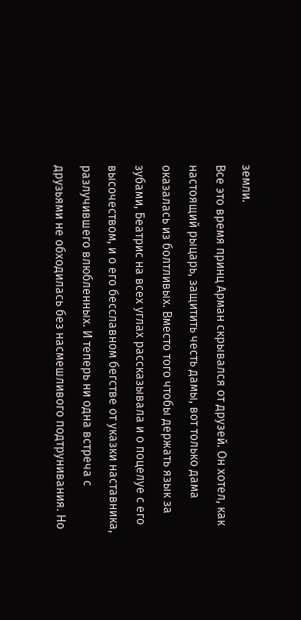земли.
Все это время принц Арман скрывался от друзей. Он хотел, как настоящий рыцарь, защитить честь дамы, вот только дама оказалась из болтливых. Вместо того чтобы держать язык за зубами, Беатрис на всех углах рассказывала и о поцелуе с его высочеством, и о его бесславном бегстве от указки наставника, разлучившего влюбленных. И теперь ни одна встреча с друзьями не обходилась без насмешливого подтрунивания. Но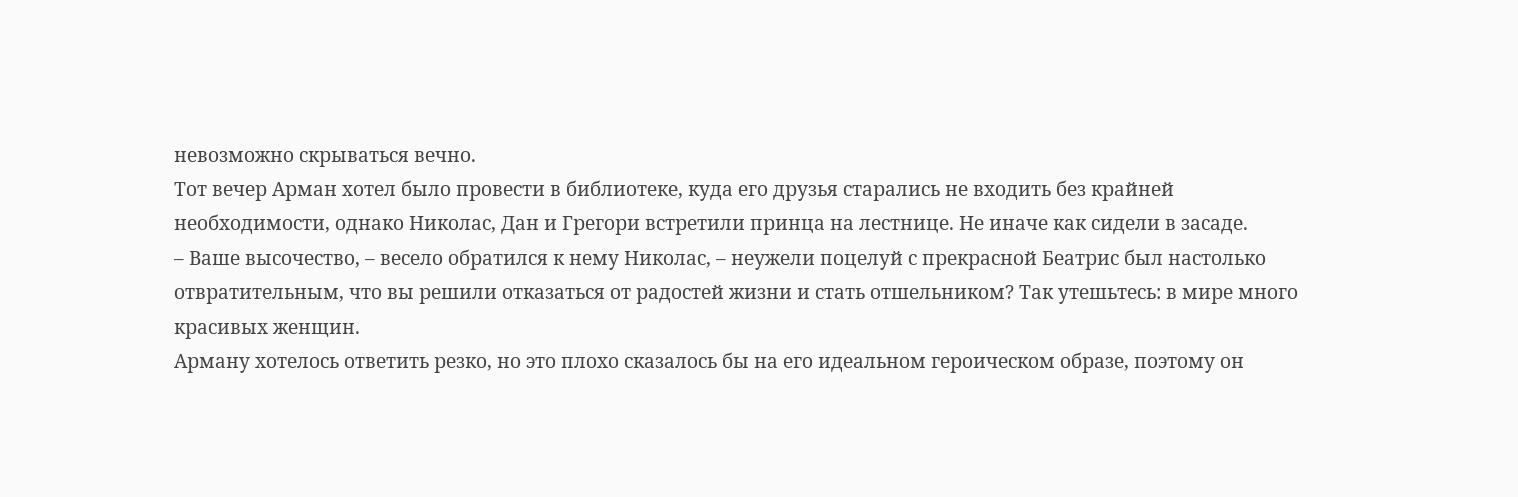невозможно скрываться вечно.
Тот вечер Арман хотел было провести в библиотеке, куда его друзья старались не входить без крайней необходимости, однако Николас, Дан и Грегори встретили принца на лестнице. Не иначе как сидели в засаде.
– Ваше высочество, – весело обратился к нему Николас, – неужели поцелуй с прекрасной Беатрис был настолько отвратительным, что вы решили отказаться от радостей жизни и стать отшельником? Так утешьтесь: в мире много красивых женщин.
Арману хотелось ответить резко, но это плохо сказалось бы на его идеальном героическом образе, поэтому он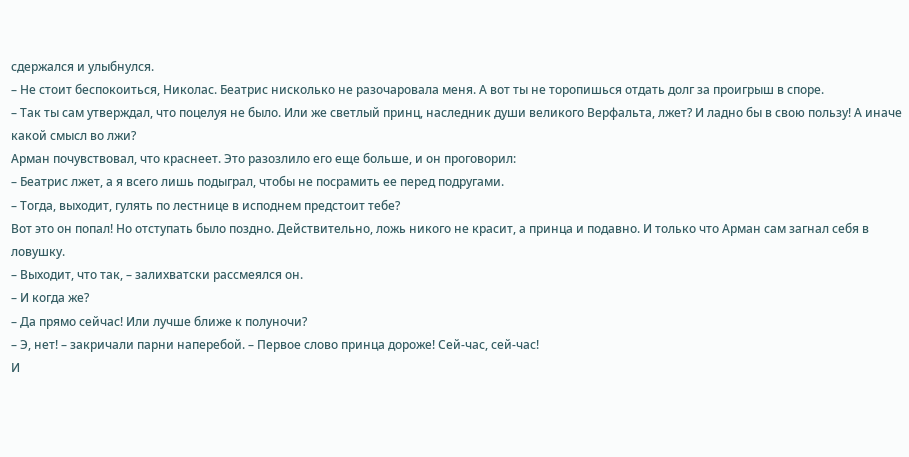сдержался и улыбнулся.
– Не стоит беспокоиться, Николас. Беатрис нисколько не разочаровала меня. А вот ты не торопишься отдать долг за проигрыш в споре.
– Так ты сам утверждал, что поцелуя не было. Или же светлый принц, наследник души великого Верфальта, лжет? И ладно бы в свою пользу! А иначе какой смысл во лжи?
Арман почувствовал, что краснеет. Это разозлило его еще больше, и он проговорил:
– Беатрис лжет, а я всего лишь подыграл, чтобы не посрамить ее перед подругами.
– Тогда, выходит, гулять по лестнице в исподнем предстоит тебе?
Вот это он попал! Но отступать было поздно. Действительно, ложь никого не красит, а принца и подавно. И только что Арман сам загнал себя в ловушку.
– Выходит, что так, – залихватски рассмеялся он.
– И когда же?
– Да прямо сейчас! Или лучше ближе к полуночи?
– Э, нет! – закричали парни наперебой. – Первое слово принца дороже! Сей-час, сей-час!
И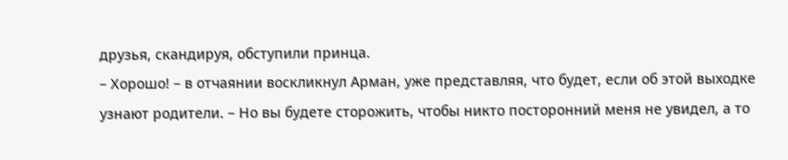друзья, скандируя, обступили принца.
– Хорошо! – в отчаянии воскликнул Арман, уже представляя, что будет, если об этой выходке узнают родители. – Но вы будете сторожить, чтобы никто посторонний меня не увидел, а то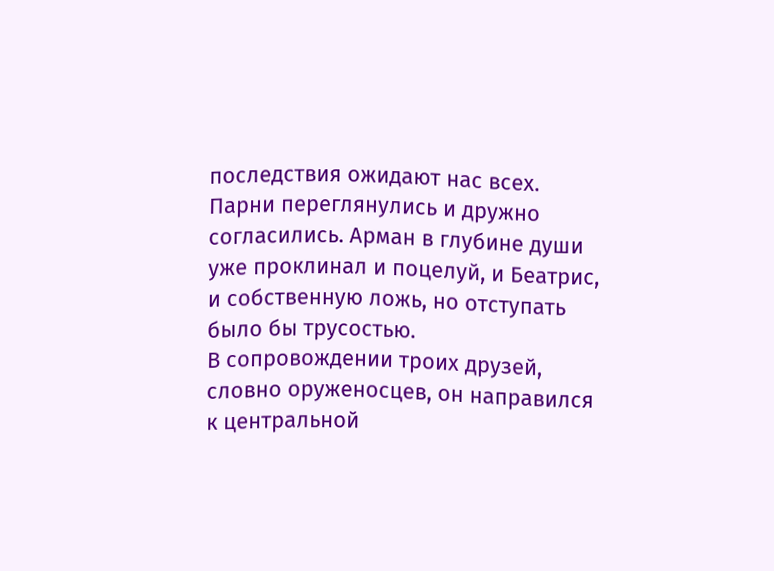последствия ожидают нас всех.
Парни переглянулись и дружно согласились. Арман в глубине души уже проклинал и поцелуй, и Беатрис, и собственную ложь, но отступать было бы трусостью.
В сопровождении троих друзей, словно оруженосцев, он направился к центральной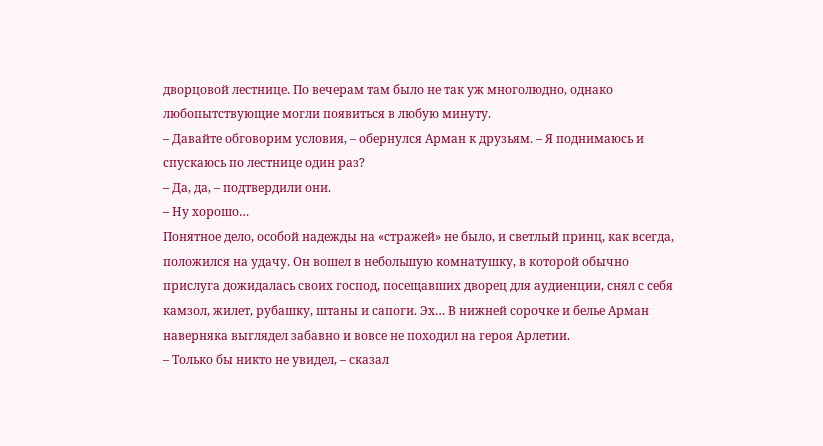дворцовой лестнице. По вечерам там было не так уж многолюдно, однако любопытствующие могли появиться в любую минуту.
– Давайте обговорим условия, – обернулся Арман к друзьям. – Я поднимаюсь и спускаюсь по лестнице один раз?
– Да, да, – подтвердили они.
– Ну хорошо…
Понятное дело, особой надежды на «стражей» не было, и светлый принц, как всегда, положился на удачу. Он вошел в небольшую комнатушку, в которой обычно прислуга дожидалась своих господ, посещавших дворец для аудиенции, снял с себя камзол, жилет, рубашку, штаны и сапоги. Эх… В нижней сорочке и белье Арман наверняка выглядел забавно и вовсе не походил на героя Арлетии.
– Только бы никто не увидел, – сказал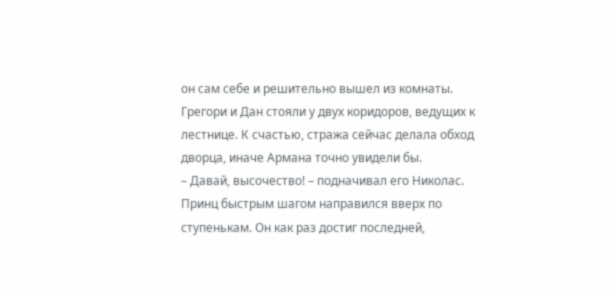он сам себе и решительно вышел из комнаты.
Грегори и Дан стояли у двух коридоров, ведущих к лестнице. К счастью, стража сейчас делала обход дворца, иначе Армана точно увидели бы.
– Давай, высочество! – подначивал его Николас.
Принц быстрым шагом направился вверх по ступенькам. Он как раз достиг последней,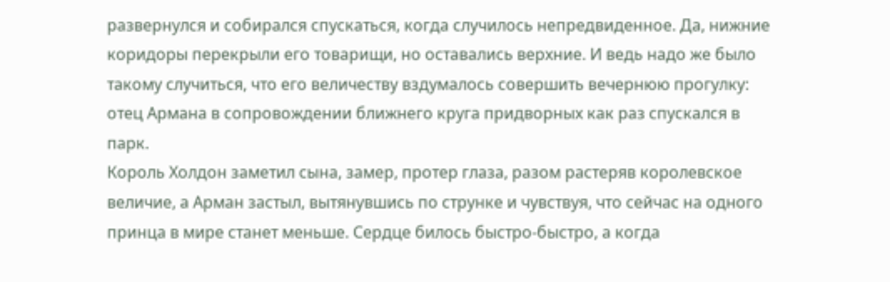развернулся и собирался спускаться, когда случилось непредвиденное. Да, нижние коридоры перекрыли его товарищи, но оставались верхние. И ведь надо же было такому случиться, что его величеству вздумалось совершить вечернюю прогулку: отец Армана в сопровождении ближнего круга придворных как раз спускался в парк.
Король Холдон заметил сына, замер, протер глаза, разом растеряв королевское величие, а Арман застыл, вытянувшись по струнке и чувствуя, что сейчас на одного принца в мире станет меньше. Сердце билось быстро-быстро, а когда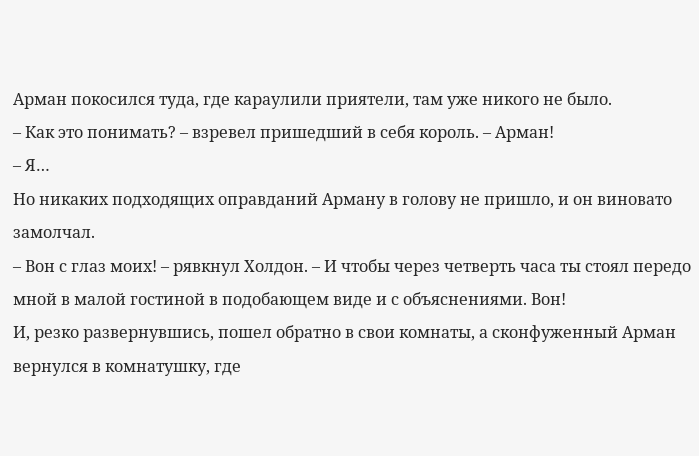Арман покосился туда, где караулили приятели, там уже никого не было.
– Как это понимать? – взревел пришедший в себя король. – Арман!
– Я…
Но никаких подходящих оправданий Арману в голову не пришло, и он виновато замолчал.
– Вон с глаз моих! – рявкнул Холдон. – И чтобы через четверть часа ты стоял передо мной в малой гостиной в подобающем виде и с объяснениями. Вон!
И, резко развернувшись, пошел обратно в свои комнаты, а сконфуженный Арман вернулся в комнатушку, где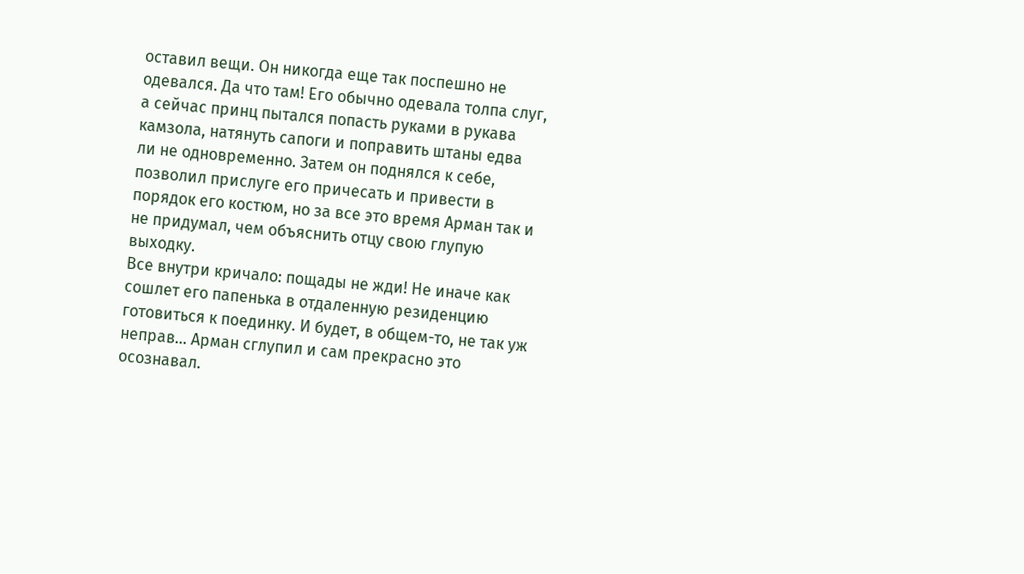оставил вещи. Он никогда еще так поспешно не одевался. Да что там! Его обычно одевала толпа слуг, а сейчас принц пытался попасть руками в рукава камзола, натянуть сапоги и поправить штаны едва ли не одновременно. Затем он поднялся к себе, позволил прислуге его причесать и привести в порядок его костюм, но за все это время Арман так и не придумал, чем объяснить отцу свою глупую выходку.
Все внутри кричало: пощады не жди! Не иначе как сошлет его папенька в отдаленную резиденцию готовиться к поединку. И будет, в общем-то, не так уж неправ… Арман сглупил и сам прекрасно это осознавал.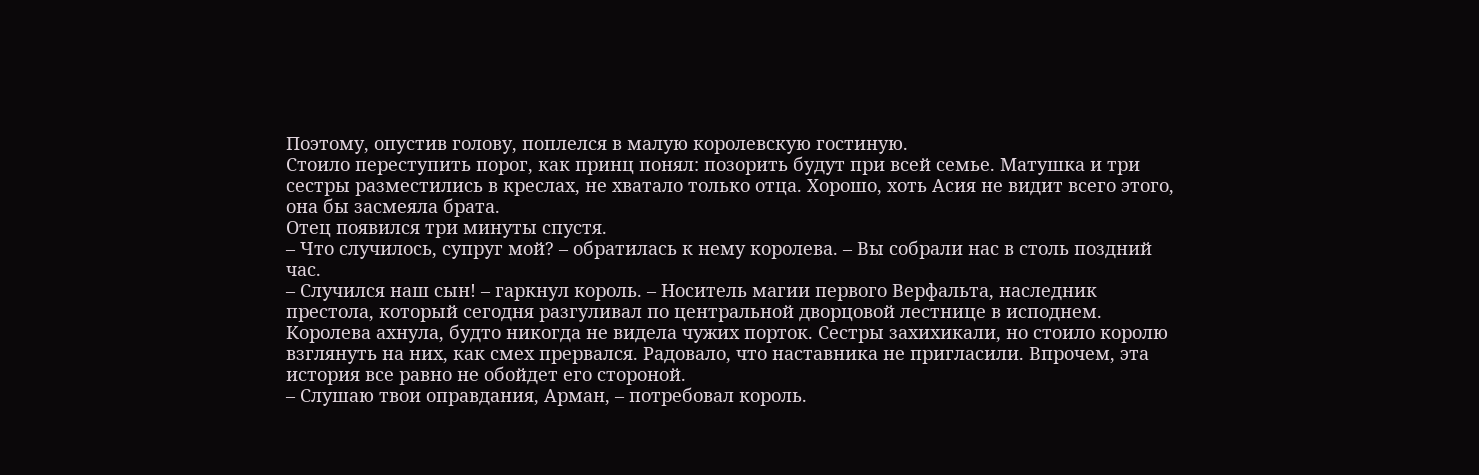Поэтому, опустив голову, поплелся в малую королевскую гостиную.
Стоило переступить порог, как принц понял: позорить будут при всей семье. Матушка и три сестры разместились в креслах, не хватало только отца. Хорошо, хоть Асия не видит всего этого, она бы засмеяла брата.
Отец появился три минуты спустя.
– Что случилось, супруг мой? – обратилась к нему королева. – Вы собрали нас в столь поздний час.
– Случился наш сын! – гаркнул король. – Носитель магии первого Верфальта, наследник престола, который сегодня разгуливал по центральной дворцовой лестнице в исподнем.
Королева ахнула, будто никогда не видела чужих порток. Сестры захихикали, но стоило королю взглянуть на них, как смех прервался. Радовало, что наставника не пригласили. Впрочем, эта история все равно не обойдет его стороной.
– Слушаю твои оправдания, Арман, – потребовал король.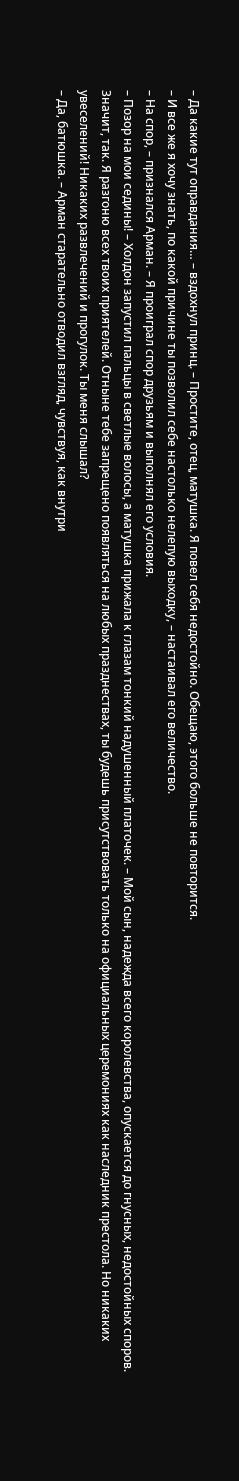– Да какие тут оправдания… – вздохнул принц. – Простите, отец, матушка. Я повел себя недостойно. Обещаю, этого больше не повторится.
– И все же я хочу знать, по какой причине ты позволил себе настолько нелепую выходку, – настаивал его величество.
– На спор, – признался Арман. – Я проиграл спор друзьям и выполнял его условия.
– Позор на мои седины! – Холдон запустил пальцы в светлые волосы, а матушка прижала к глазам тонкий надушенный платочек. – Мой сын, надежда всего королевства, опускается до гнусных, недостойных споров. Значит, так. Я разгоню всех твоих приятелей. Отныне тебе запрещено появляться на любых празднествах, ты будешь присутствовать только на официальных церемониях как наследник престола. Но никаких увеселений! Никаких развлечений и прогулок. Ты меня слышал?
– Да, батюшка. – Арман старательно отводил взгляд, чувствуя, как внутри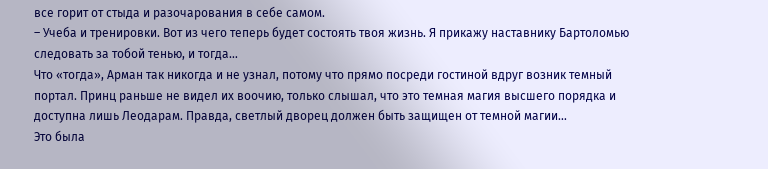все горит от стыда и разочарования в себе самом.
– Учеба и тренировки. Вот из чего теперь будет состоять твоя жизнь. Я прикажу наставнику Бартоломью следовать за тобой тенью, и тогда…
Что «тогда», Арман так никогда и не узнал, потому что прямо посреди гостиной вдруг возник темный портал. Принц раньше не видел их воочию, только слышал, что это темная магия высшего порядка и доступна лишь Леодарам. Правда, светлый дворец должен быть защищен от темной магии…
Это была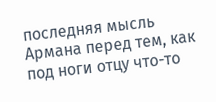последняя мысль Армана перед тем, как под ноги отцу что-то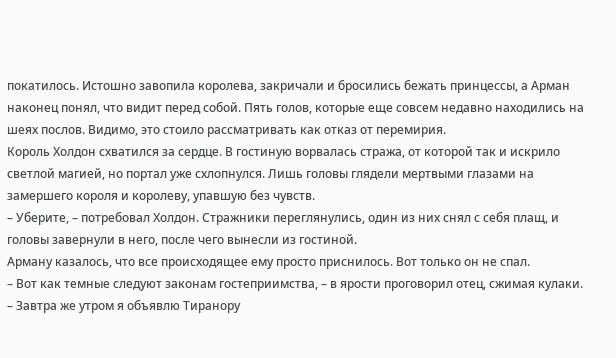покатилось. Истошно завопила королева, закричали и бросились бежать принцессы, а Арман наконец понял, что видит перед собой. Пять голов, которые еще совсем недавно находились на шеях послов. Видимо, это стоило рассматривать как отказ от перемирия.
Король Холдон схватился за сердце. В гостиную ворвалась стража, от которой так и искрило светлой магией, но портал уже схлопнулся. Лишь головы глядели мертвыми глазами на замершего короля и королеву, упавшую без чувств.
– Уберите, – потребовал Холдон. Стражники переглянулись, один из них снял с себя плащ, и головы завернули в него, после чего вынесли из гостиной.
Арману казалось, что все происходящее ему просто приснилось. Вот только он не спал.
– Вот как темные следуют законам гостеприимства, – в ярости проговорил отец, сжимая кулаки. – Завтра же утром я объявлю Тиранору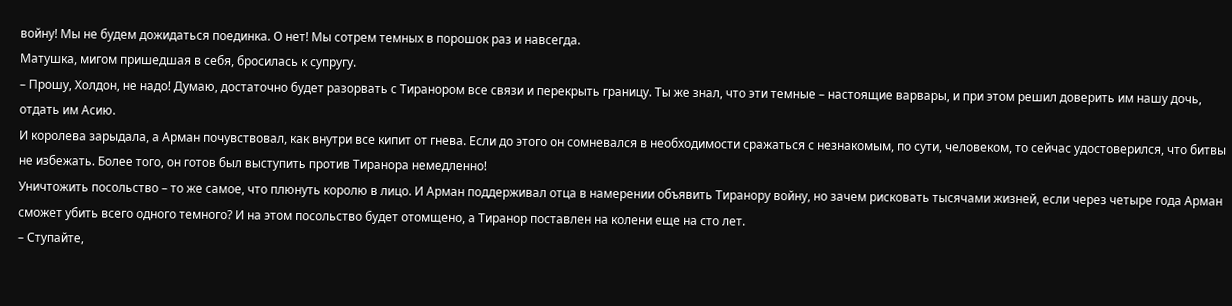войну! Мы не будем дожидаться поединка. О нет! Мы сотрем темных в порошок раз и навсегда.
Матушка, мигом пришедшая в себя, бросилась к супругу.
– Прошу, Холдон, не надо! Думаю, достаточно будет разорвать с Тиранором все связи и перекрыть границу. Ты же знал, что эти темные – настоящие варвары, и при этом решил доверить им нашу дочь, отдать им Асию.
И королева зарыдала, а Арман почувствовал, как внутри все кипит от гнева. Если до этого он сомневался в необходимости сражаться с незнакомым, по сути, человеком, то сейчас удостоверился, что битвы не избежать. Более того, он готов был выступить против Тиранора немедленно!
Уничтожить посольство – то же самое, что плюнуть королю в лицо. И Арман поддерживал отца в намерении объявить Тиранору войну, но зачем рисковать тысячами жизней, если через четыре года Арман сможет убить всего одного темного? И на этом посольство будет отомщено, а Тиранор поставлен на колени еще на сто лет.
– Ступайте,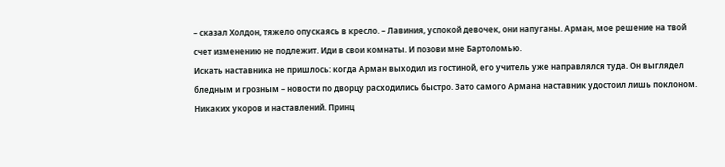– сказал Холдон, тяжело опускаясь в кресло. – Лавиния, успокой девочек, они напуганы. Арман, мое решение на твой счет изменению не подлежит. Иди в свои комнаты. И позови мне Бартоломью.
Искать наставника не пришлось: когда Арман выходил из гостиной, его учитель уже направлялся туда. Он выглядел бледным и грозным – новости по дворцу расходились быстро. Зато самого Армана наставник удостоил лишь поклоном. Никаких укоров и наставлений. Принц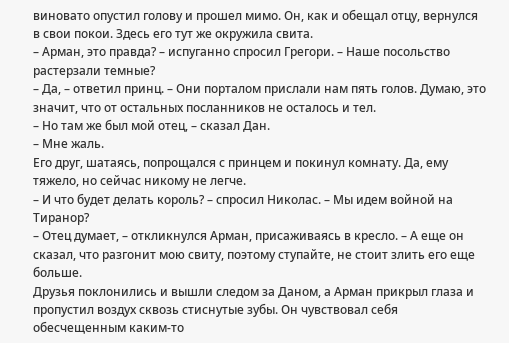виновато опустил голову и прошел мимо. Он, как и обещал отцу, вернулся в свои покои. Здесь его тут же окружила свита.
– Арман, это правда? – испуганно спросил Грегори. – Наше посольство растерзали темные?
– Да, – ответил принц. – Они порталом прислали нам пять голов. Думаю, это значит, что от остальных посланников не осталось и тел.
– Но там же был мой отец, – сказал Дан.
– Мне жаль.
Его друг, шатаясь, попрощался с принцем и покинул комнату. Да, ему тяжело, но сейчас никому не легче.
– И что будет делать король? – спросил Николас. – Мы идем войной на Тиранор?
– Отец думает, – откликнулся Арман, присаживаясь в кресло. – А еще он сказал, что разгонит мою свиту, поэтому ступайте, не стоит злить его еще больше.
Друзья поклонились и вышли следом за Даном, а Арман прикрыл глаза и пропустил воздух сквозь стиснутые зубы. Он чувствовал себя обесчещенным каким-то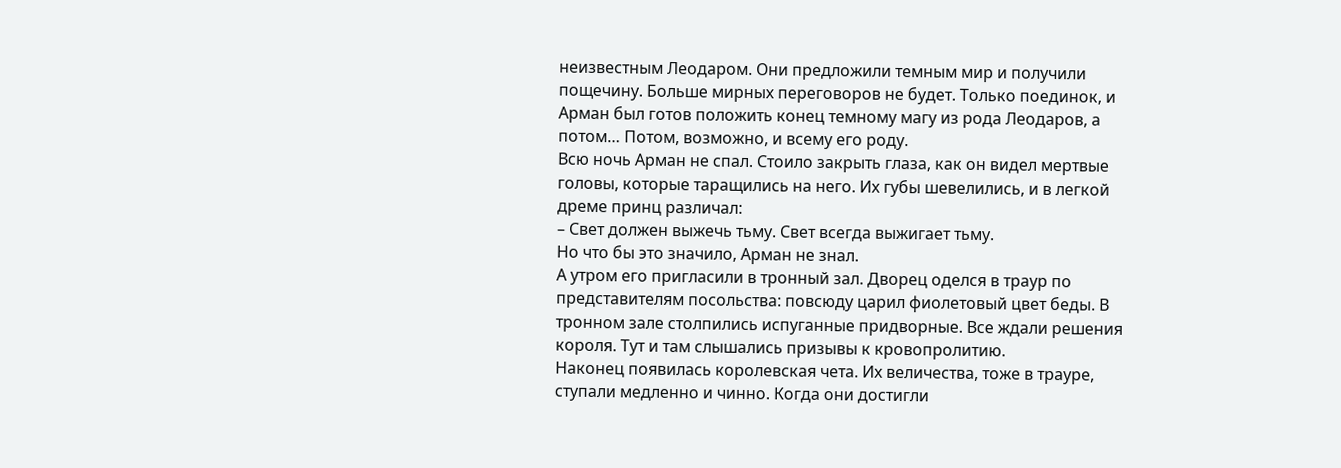неизвестным Леодаром. Они предложили темным мир и получили пощечину. Больше мирных переговоров не будет. Только поединок, и Арман был готов положить конец темному магу из рода Леодаров, а потом… Потом, возможно, и всему его роду.
Всю ночь Арман не спал. Стоило закрыть глаза, как он видел мертвые головы, которые таращились на него. Их губы шевелились, и в легкой дреме принц различал:
– Свет должен выжечь тьму. Свет всегда выжигает тьму.
Но что бы это значило, Арман не знал.
А утром его пригласили в тронный зал. Дворец оделся в траур по представителям посольства: повсюду царил фиолетовый цвет беды. В тронном зале столпились испуганные придворные. Все ждали решения короля. Тут и там слышались призывы к кровопролитию.
Наконец появилась королевская чета. Их величества, тоже в трауре, ступали медленно и чинно. Когда они достигли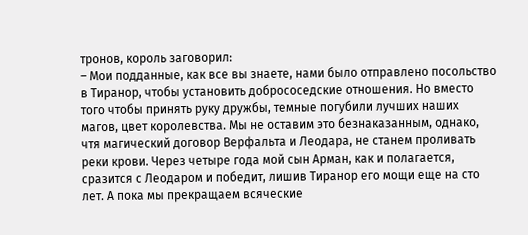тронов, король заговорил:
– Мои подданные, как все вы знаете, нами было отправлено посольство в Тиранор, чтобы установить добрососедские отношения. Но вместо того чтобы принять руку дружбы, темные погубили лучших наших магов, цвет королевства. Мы не оставим это безнаказанным, однако, чтя магический договор Верфальта и Леодара, не станем проливать реки крови. Через четыре года мой сын Арман, как и полагается, сразится с Леодаром и победит, лишив Тиранор его мощи еще на сто лет. А пока мы прекращаем всяческие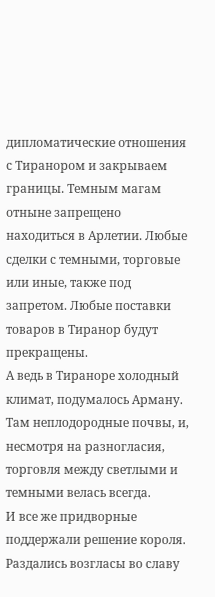дипломатические отношения с Тиранором и закрываем границы. Темным магам отныне запрещено находиться в Арлетии. Любые сделки с темными, торговые или иные, также под запретом. Любые поставки товаров в Тиранор будут прекращены.
А ведь в Тираноре холодный климат, подумалось Арману. Там неплодородные почвы, и, несмотря на разногласия, торговля между светлыми и темными велась всегда.
И все же придворные поддержали решение короля. Раздались возгласы во славу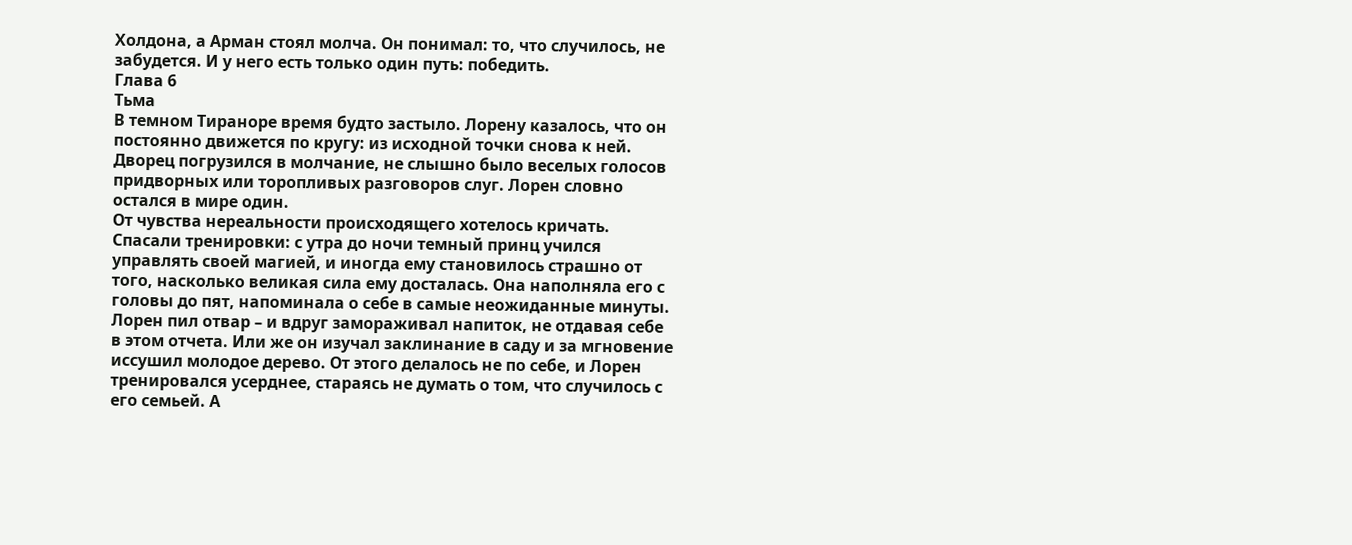Холдона, а Арман стоял молча. Он понимал: то, что случилось, не забудется. И у него есть только один путь: победить.
Глава 6
Тьма
В темном Тираноре время будто застыло. Лорену казалось, что он постоянно движется по кругу: из исходной точки снова к ней. Дворец погрузился в молчание, не слышно было веселых голосов придворных или торопливых разговоров слуг. Лорен словно остался в мире один.
От чувства нереальности происходящего хотелось кричать. Спасали тренировки: с утра до ночи темный принц учился управлять своей магией, и иногда ему становилось страшно от того, насколько великая сила ему досталась. Она наполняла его с головы до пят, напоминала о себе в самые неожиданные минуты. Лорен пил отвар – и вдруг замораживал напиток, не отдавая себе в этом отчета. Или же он изучал заклинание в саду и за мгновение иссушил молодое дерево. От этого делалось не по себе, и Лорен тренировался усерднее, стараясь не думать о том, что случилось с его семьей. А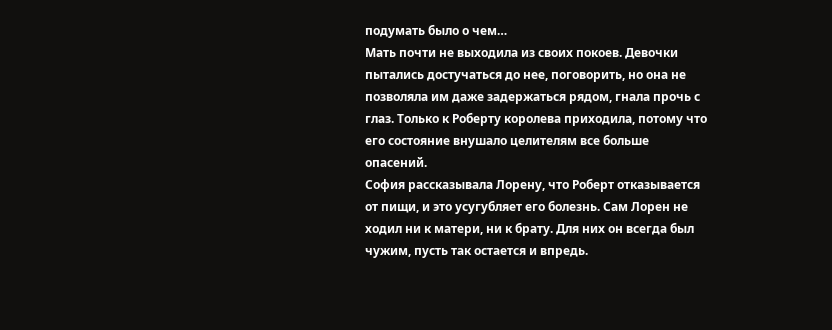подумать было о чем…
Мать почти не выходила из своих покоев. Девочки пытались достучаться до нее, поговорить, но она не позволяла им даже задержаться рядом, гнала прочь с глаз. Только к Роберту королева приходила, потому что его состояние внушало целителям все больше опасений.
София рассказывала Лорену, что Роберт отказывается от пищи, и это усугубляет его болезнь. Сам Лорен не ходил ни к матери, ни к брату. Для них он всегда был чужим, пусть так остается и впредь.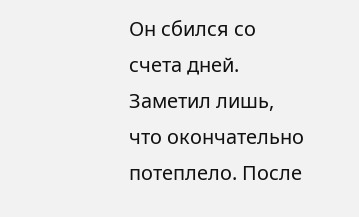Он сбился со счета дней. Заметил лишь, что окончательно потеплело. После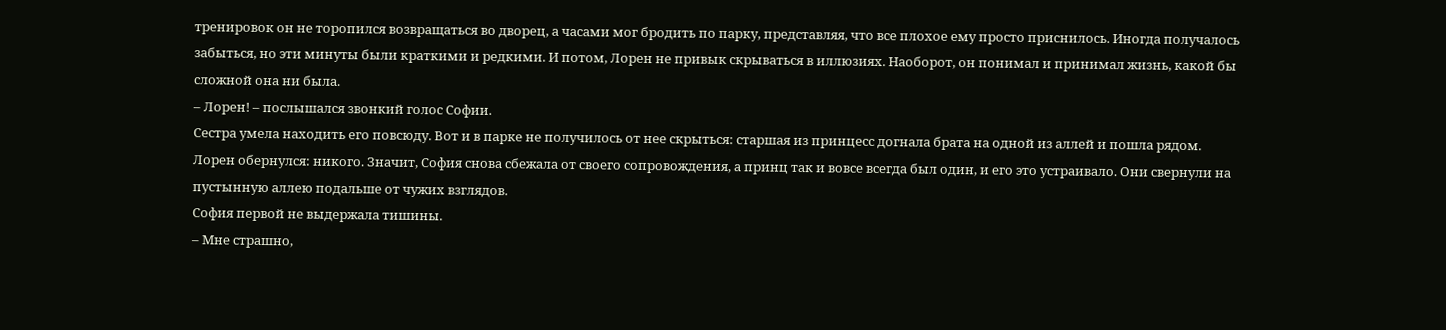тренировок он не торопился возвращаться во дворец, а часами мог бродить по парку, представляя, что все плохое ему просто приснилось. Иногда получалось забыться, но эти минуты были краткими и редкими. И потом, Лорен не привык скрываться в иллюзиях. Наоборот, он понимал и принимал жизнь, какой бы сложной она ни была.
– Лорен! – послышался звонкий голос Софии.
Сестра умела находить его повсюду. Вот и в парке не получилось от нее скрыться: старшая из принцесс догнала брата на одной из аллей и пошла рядом. Лорен обернулся: никого. Значит, София снова сбежала от своего сопровождения, а принц так и вовсе всегда был один, и его это устраивало. Они свернули на пустынную аллею подальше от чужих взглядов.
София первой не выдержала тишины.
– Мне страшно,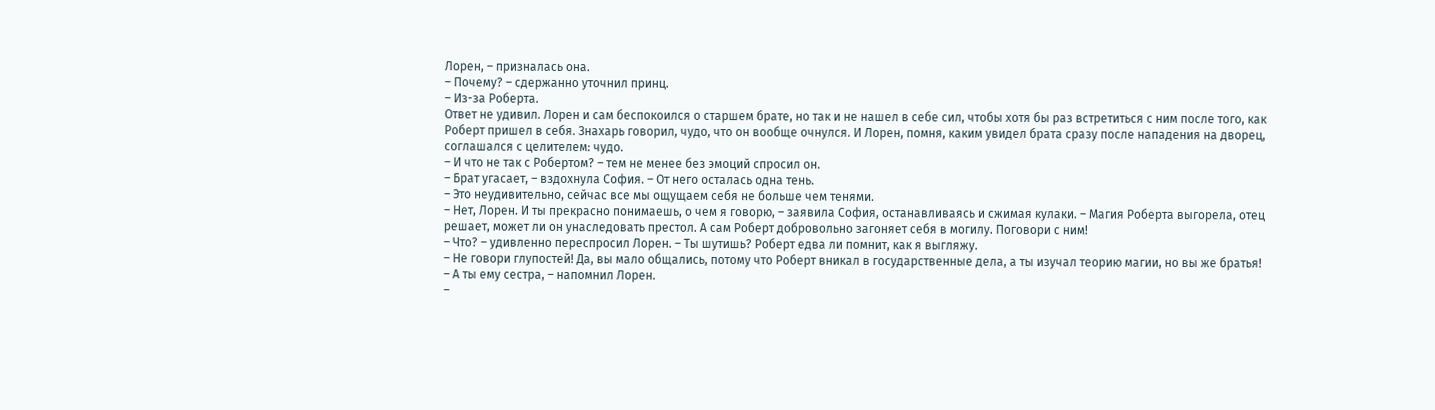Лорен, – призналась она.
– Почему? – сдержанно уточнил принц.
– Из-за Роберта.
Ответ не удивил. Лорен и сам беспокоился о старшем брате, но так и не нашел в себе сил, чтобы хотя бы раз встретиться с ним после того, как Роберт пришел в себя. Знахарь говорил, чудо, что он вообще очнулся. И Лорен, помня, каким увидел брата сразу после нападения на дворец, соглашался с целителем: чудо.
– И что не так с Робертом? – тем не менее без эмоций спросил он.
– Брат угасает, – вздохнула София. – От него осталась одна тень.
– Это неудивительно, сейчас все мы ощущаем себя не больше чем тенями.
– Нет, Лорен. И ты прекрасно понимаешь, о чем я говорю, – заявила София, останавливаясь и сжимая кулаки. – Магия Роберта выгорела, отец решает, может ли он унаследовать престол. А сам Роберт добровольно загоняет себя в могилу. Поговори с ним!
– Что? – удивленно переспросил Лорен. – Ты шутишь? Роберт едва ли помнит, как я выгляжу.
– Не говори глупостей! Да, вы мало общались, потому что Роберт вникал в государственные дела, а ты изучал теорию магии, но вы же братья!
– А ты ему сестра, – напомнил Лорен.
–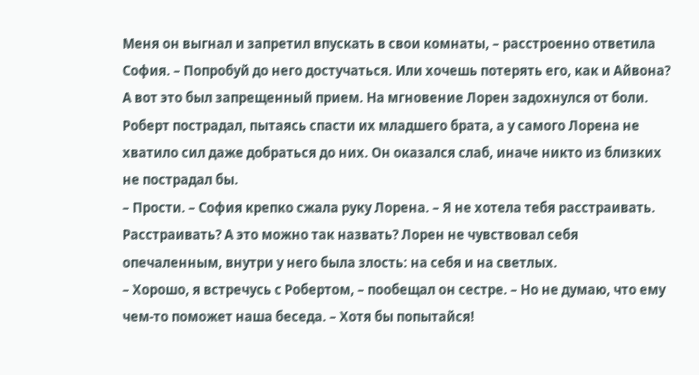Меня он выгнал и запретил впускать в свои комнаты, – расстроенно ответила София. – Попробуй до него достучаться. Или хочешь потерять его, как и Айвона?
А вот это был запрещенный прием. На мгновение Лорен задохнулся от боли. Роберт пострадал, пытаясь спасти их младшего брата, а у самого Лорена не хватило сил даже добраться до них. Он оказался слаб, иначе никто из близких не пострадал бы.
– Прости. – София крепко сжала руку Лорена. – Я не хотела тебя расстраивать.
Расстраивать? А это можно так назвать? Лорен не чувствовал себя опечаленным, внутри у него была злость: на себя и на светлых.
– Хорошо, я встречусь с Робертом, – пообещал он сестре. – Но не думаю, что ему чем-то поможет наша беседа. – Хотя бы попытайся!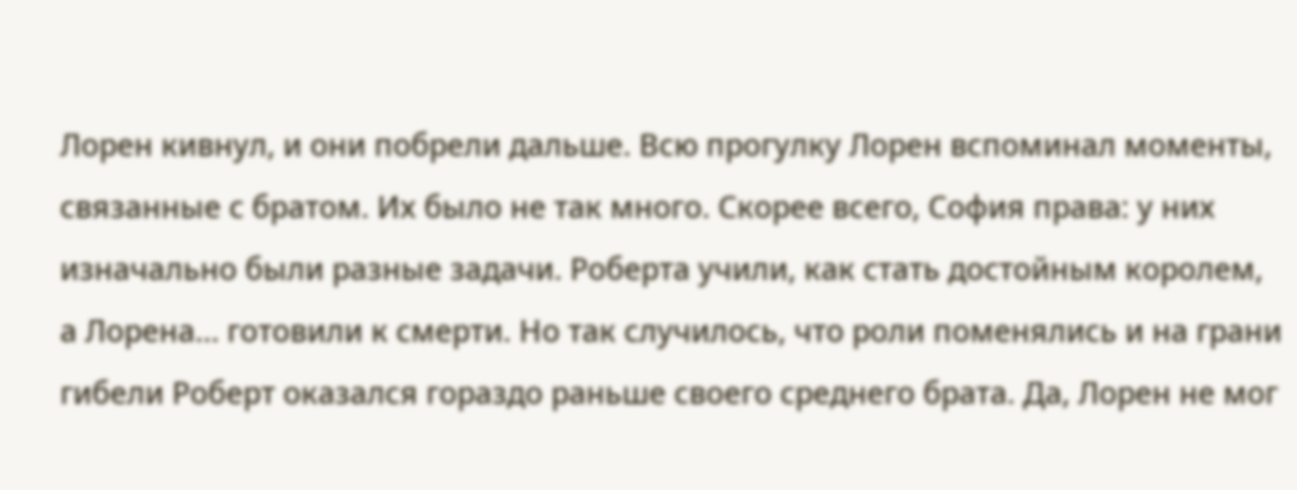Лорен кивнул, и они побрели дальше. Всю прогулку Лорен вспоминал моменты, связанные с братом. Их было не так много. Скорее всего, София права: у них изначально были разные задачи. Роберта учили, как стать достойным королем, а Лорена… готовили к смерти. Но так случилось, что роли поменялись и на грани гибели Роберт оказался гораздо раньше своего среднего брата. Да, Лорен не мог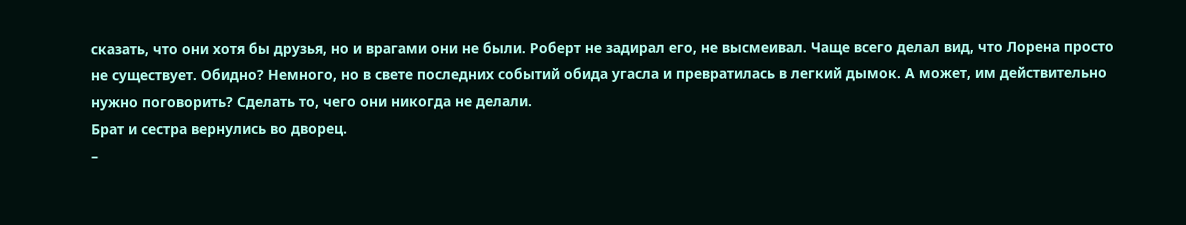сказать, что они хотя бы друзья, но и врагами они не были. Роберт не задирал его, не высмеивал. Чаще всего делал вид, что Лорена просто не существует. Обидно? Немного, но в свете последних событий обида угасла и превратилась в легкий дымок. А может, им действительно нужно поговорить? Сделать то, чего они никогда не делали.
Брат и сестра вернулись во дворец.
–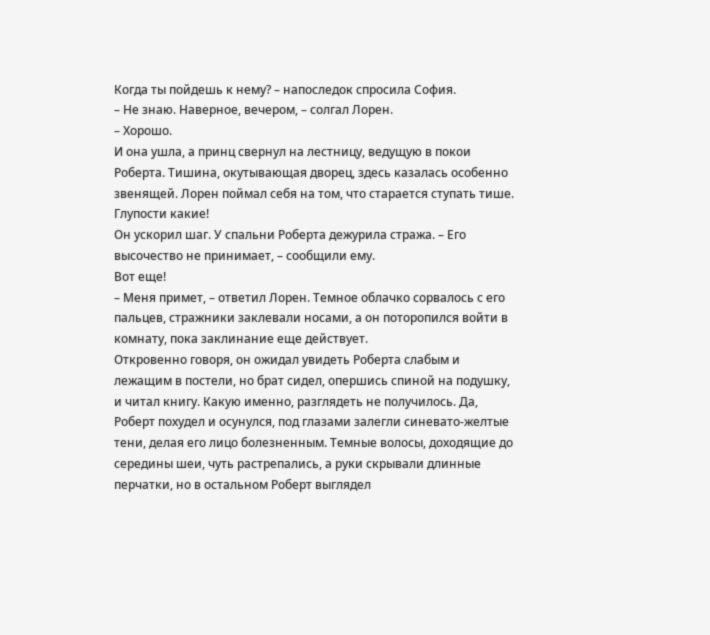Когда ты пойдешь к нему? – напоследок спросила София.
– Не знаю. Наверное, вечером, – солгал Лорен.
– Хорошо.
И она ушла, а принц свернул на лестницу, ведущую в покои Роберта. Тишина, окутывающая дворец, здесь казалась особенно звенящей. Лорен поймал себя на том, что старается ступать тише. Глупости какие!
Он ускорил шаг. У спальни Роберта дежурила стража. – Его высочество не принимает, – сообщили ему.
Вот еще!
– Меня примет, – ответил Лорен. Темное облачко сорвалось с его пальцев, стражники заклевали носами, а он поторопился войти в комнату, пока заклинание еще действует.
Откровенно говоря, он ожидал увидеть Роберта слабым и лежащим в постели, но брат сидел, опершись спиной на подушку, и читал книгу. Какую именно, разглядеть не получилось. Да, Роберт похудел и осунулся, под глазами залегли синевато-желтые тени, делая его лицо болезненным. Темные волосы, доходящие до середины шеи, чуть растрепались, а руки скрывали длинные перчатки, но в остальном Роберт выглядел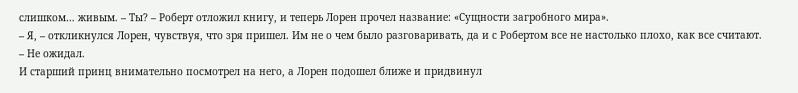слишком… живым. – Ты? – Роберт отложил книгу, и теперь Лорен прочел название: «Сущности загробного мира».
– Я, – откликнулся Лорен, чувствуя, что зря пришел. Им не о чем было разговаривать, да и с Робертом все не настолько плохо, как все считают.
– Не ожидал.
И старший принц внимательно посмотрел на него, а Лорен подошел ближе и придвинул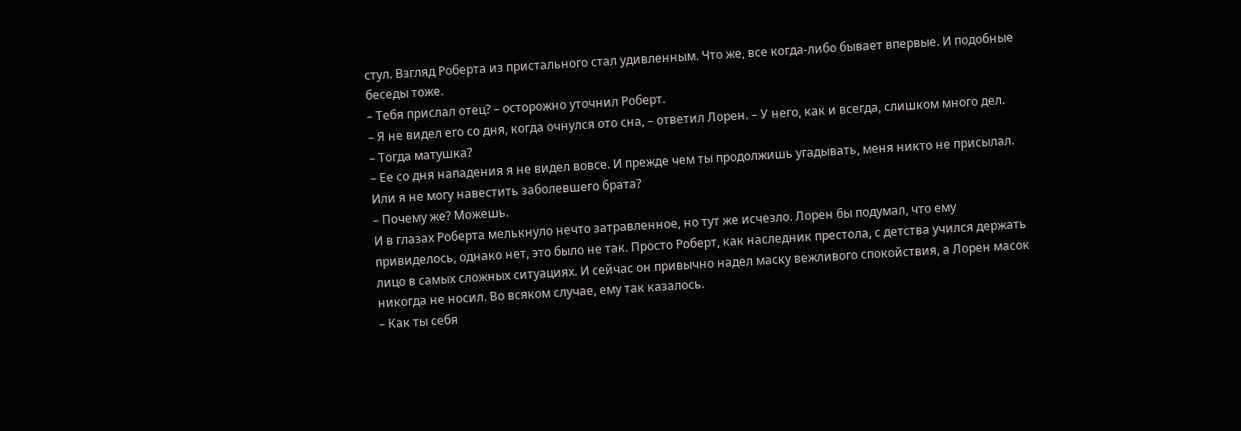стул. Взгляд Роберта из пристального стал удивленным. Что же, все когда-либо бывает впервые. И подобные беседы тоже.
– Тебя прислал отец? – осторожно уточнил Роберт.
– Я не видел его со дня, когда очнулся ото сна, – ответил Лорен. – У него, как и всегда, слишком много дел.
– Тогда матушка?
– Ее со дня нападения я не видел вовсе. И прежде чем ты продолжишь угадывать, меня никто не присылал. Или я не могу навестить заболевшего брата?
– Почему же? Можешь.
И в глазах Роберта мелькнуло нечто затравленное, но тут же исчезло. Лорен бы подумал, что ему привиделось, однако нет, это было не так. Просто Роберт, как наследник престола, с детства учился держать лицо в самых сложных ситуациях. И сейчас он привычно надел маску вежливого спокойствия, а Лорен масок никогда не носил. Во всяком случае, ему так казалось.
– Как ты себя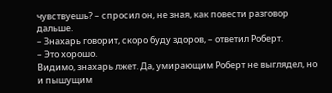чувствуешь? – спросил он, не зная, как повести разговор дальше.
– Знахарь говорит, скоро буду здоров, – ответил Роберт.
– Это хорошо.
Видимо, знахарь лжет. Да, умирающим Роберт не выглядел, но и пышущим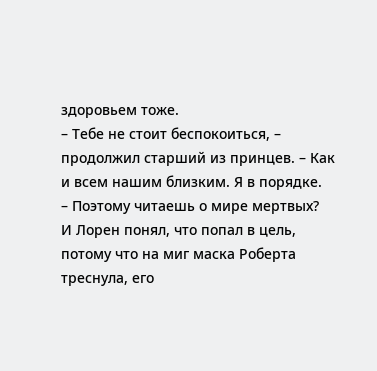здоровьем тоже.
– Тебе не стоит беспокоиться, – продолжил старший из принцев. – Как и всем нашим близким. Я в порядке.
– Поэтому читаешь о мире мертвых?
И Лорен понял, что попал в цель, потому что на миг маска Роберта треснула, его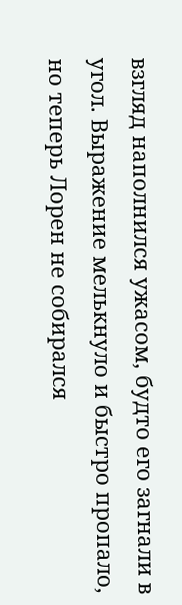взгляд наполнился ужасом, будто его загнали в угол. Выражение мелькнуло и быстро пропало, но теперь Лорен не собирался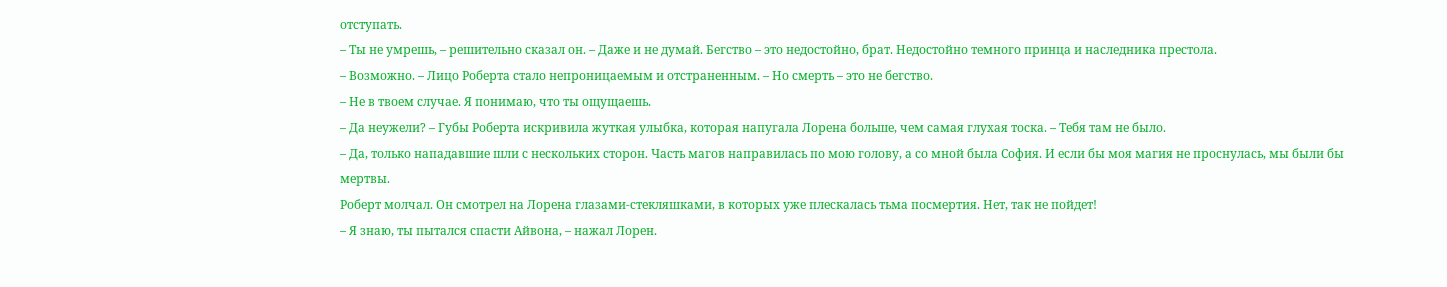отступать.
– Ты не умрешь, – решительно сказал он. – Даже и не думай. Бегство – это недостойно, брат. Недостойно темного принца и наследника престола.
– Возможно. – Лицо Роберта стало непроницаемым и отстраненным. – Но смерть – это не бегство.
– Не в твоем случае. Я понимаю, что ты ощущаешь.
– Да неужели? – Губы Роберта искривила жуткая улыбка, которая напугала Лорена больше, чем самая глухая тоска. – Тебя там не было.
– Да, только нападавшие шли с нескольких сторон. Часть магов направилась по мою голову, а со мной была София. И если бы моя магия не проснулась, мы были бы мертвы.
Роберт молчал. Он смотрел на Лорена глазами-стекляшками, в которых уже плескалась тьма посмертия. Нет, так не пойдет!
– Я знаю, ты пытался спасти Айвона, – нажал Лорен.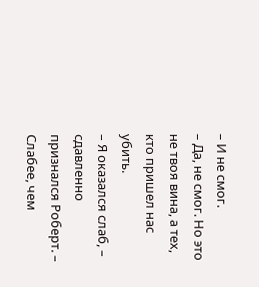– И не смог.
– Да, не смог. Но это не твоя вина, а тех, кто пришел нас убить.
– Я оказался слаб, – сдавленно признался Роберт. – Слабее, чем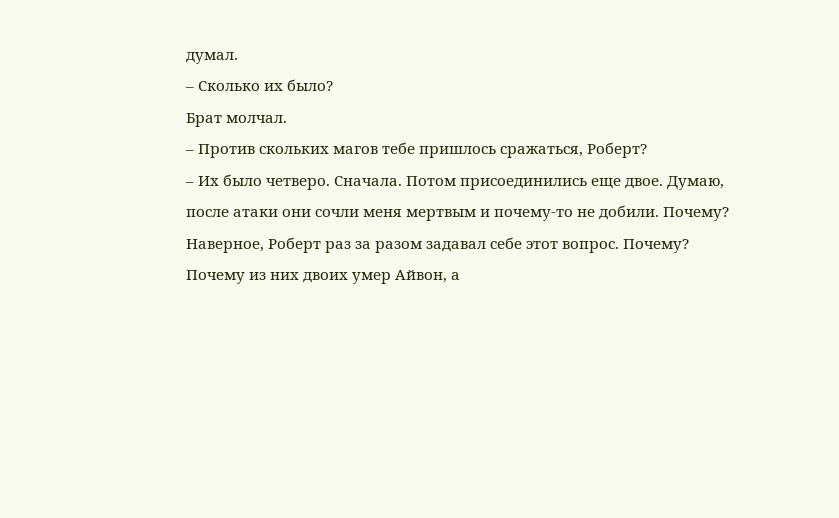думал.
– Сколько их было?
Брат молчал.
– Против скольких магов тебе пришлось сражаться, Роберт?
– Их было четверо. Сначала. Потом присоединились еще двое. Думаю, после атаки они сочли меня мертвым и почему-то не добили. Почему?
Наверное, Роберт раз за разом задавал себе этот вопрос. Почему? Почему из них двоих умер Айвон, а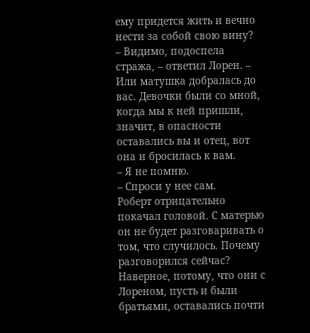ему придется жить и вечно нести за собой свою вину?
– Видимо, подоспела стража, – ответил Лорен. – Или матушка добралась до вас. Девочки были со мной, когда мы к ней пришли, значит, в опасности оставались вы и отец, вот она и бросилась к вам.
– Я не помню.
– Спроси у нее сам.
Роберт отрицательно покачал головой. С матерью он не будет разговаривать о том, что случилось. Почему разговорился сейчас? Наверное, потому, что они с Лореном, пусть и были братьями, оставались почти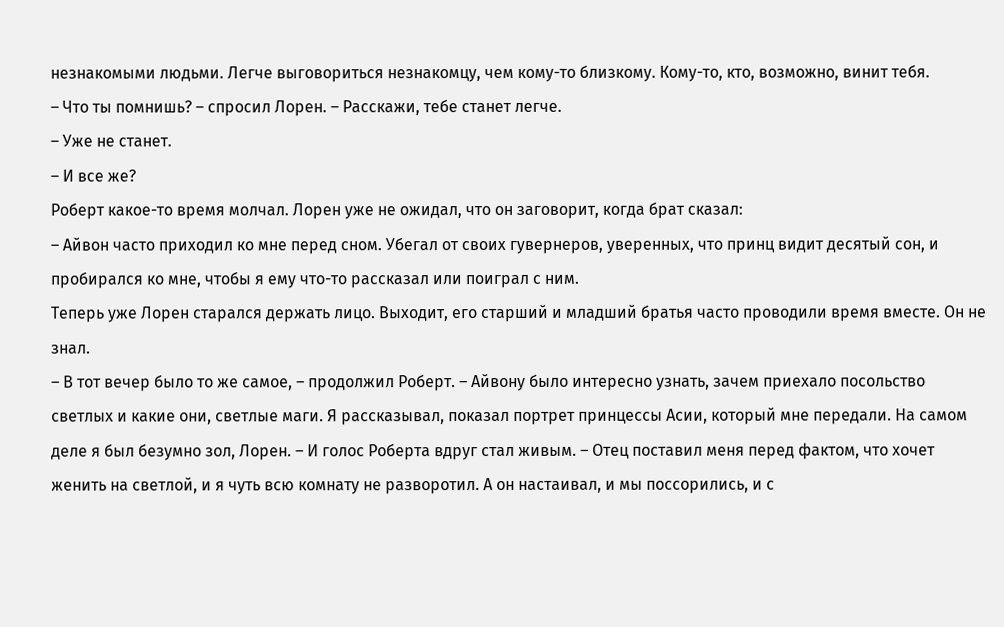незнакомыми людьми. Легче выговориться незнакомцу, чем кому-то близкому. Кому-то, кто, возможно, винит тебя.
– Что ты помнишь? – спросил Лорен. – Расскажи, тебе станет легче.
– Уже не станет.
– И все же?
Роберт какое-то время молчал. Лорен уже не ожидал, что он заговорит, когда брат сказал:
– Айвон часто приходил ко мне перед сном. Убегал от своих гувернеров, уверенных, что принц видит десятый сон, и пробирался ко мне, чтобы я ему что-то рассказал или поиграл с ним.
Теперь уже Лорен старался держать лицо. Выходит, его старший и младший братья часто проводили время вместе. Он не знал.
– В тот вечер было то же самое, – продолжил Роберт. – Айвону было интересно узнать, зачем приехало посольство светлых и какие они, светлые маги. Я рассказывал, показал портрет принцессы Асии, который мне передали. На самом деле я был безумно зол, Лорен. – И голос Роберта вдруг стал живым. – Отец поставил меня перед фактом, что хочет женить на светлой, и я чуть всю комнату не разворотил. А он настаивал, и мы поссорились, и с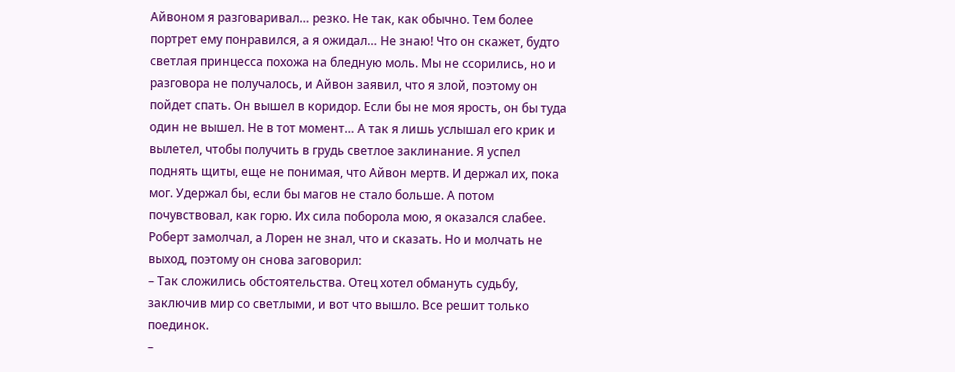Айвоном я разговаривал… резко. Не так, как обычно. Тем более портрет ему понравился, а я ожидал… Не знаю! Что он скажет, будто светлая принцесса похожа на бледную моль. Мы не ссорились, но и разговора не получалось, и Айвон заявил, что я злой, поэтому он пойдет спать. Он вышел в коридор. Если бы не моя ярость, он бы туда один не вышел. Не в тот момент… А так я лишь услышал его крик и вылетел, чтобы получить в грудь светлое заклинание. Я успел поднять щиты, еще не понимая, что Айвон мертв. И держал их, пока мог. Удержал бы, если бы магов не стало больше. А потом почувствовал, как горю. Их сила поборола мою, я оказался слабее.
Роберт замолчал, а Лорен не знал, что и сказать. Но и молчать не выход, поэтому он снова заговорил:
– Так сложились обстоятельства. Отец хотел обмануть судьбу, заключив мир со светлыми, и вот что вышло. Все решит только поединок.
–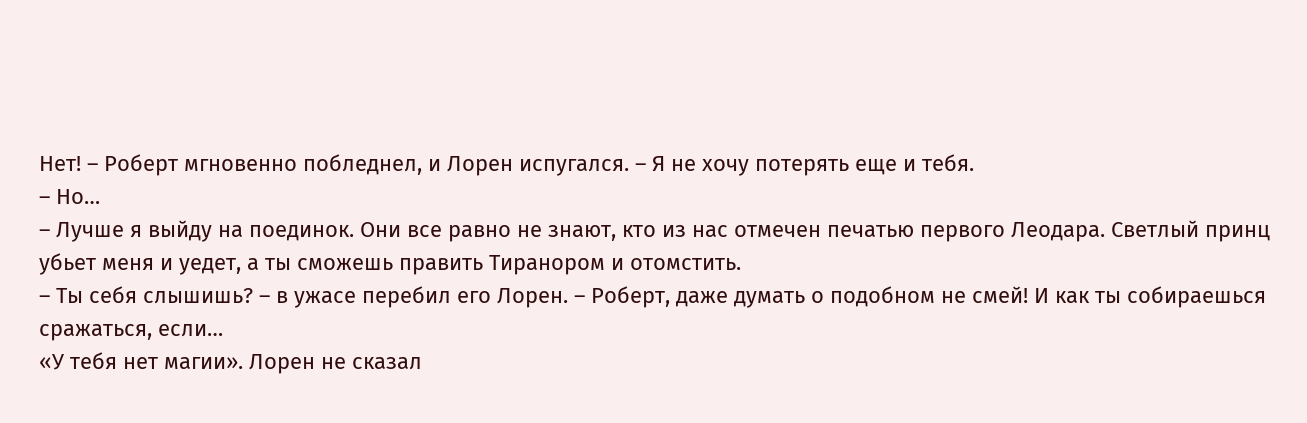Нет! – Роберт мгновенно побледнел, и Лорен испугался. – Я не хочу потерять еще и тебя.
– Но…
– Лучше я выйду на поединок. Они все равно не знают, кто из нас отмечен печатью первого Леодара. Светлый принц убьет меня и уедет, а ты сможешь править Тиранором и отомстить.
– Ты себя слышишь? – в ужасе перебил его Лорен. – Роберт, даже думать о подобном не смей! И как ты собираешься сражаться, если…
«У тебя нет магии». Лорен не сказал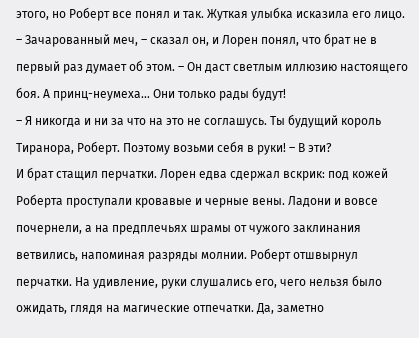этого, но Роберт все понял и так. Жуткая улыбка исказила его лицо.
– Зачарованный меч, – сказал он, и Лорен понял, что брат не в первый раз думает об этом. – Он даст светлым иллюзию настоящего боя. А принц-неумеха… Они только рады будут!
– Я никогда и ни за что на это не соглашусь. Ты будущий король Тиранора, Роберт. Поэтому возьми себя в руки! – В эти?
И брат стащил перчатки. Лорен едва сдержал вскрик: под кожей Роберта проступали кровавые и черные вены. Ладони и вовсе почернели, а на предплечьях шрамы от чужого заклинания ветвились, напоминая разряды молнии. Роберт отшвырнул перчатки. На удивление, руки слушались его, чего нельзя было ожидать, глядя на магические отпечатки. Да, заметно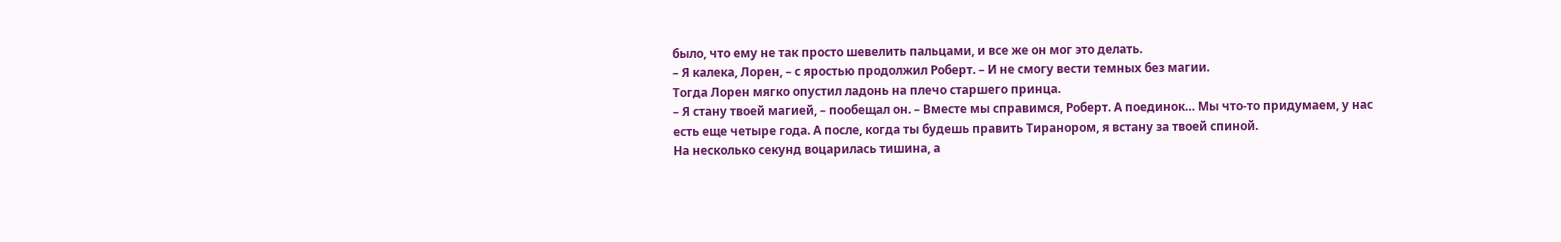было, что ему не так просто шевелить пальцами, и все же он мог это делать.
– Я калека, Лорен, – с яростью продолжил Роберт. – И не смогу вести темных без магии.
Тогда Лорен мягко опустил ладонь на плечо старшего принца.
– Я стану твоей магией, – пообещал он. – Вместе мы справимся, Роберт. А поединок… Мы что-то придумаем, у нас есть еще четыре года. А после, когда ты будешь править Тиранором, я встану за твоей спиной.
На несколько секунд воцарилась тишина, а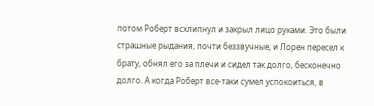потом Роберт всхлипнул и закрыл лицо руками. Это были страшные рыдания, почти беззвучные, и Лорен пересел к брату, обнял его за плечи и сидел так долго, бесконечно долго. А когда Роберт все-таки сумел успокоиться, в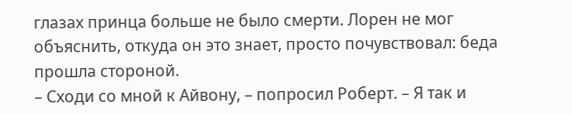глазах принца больше не было смерти. Лорен не мог объяснить, откуда он это знает, просто почувствовал: беда прошла стороной.
– Сходи со мной к Айвону, – попросил Роберт. – Я так и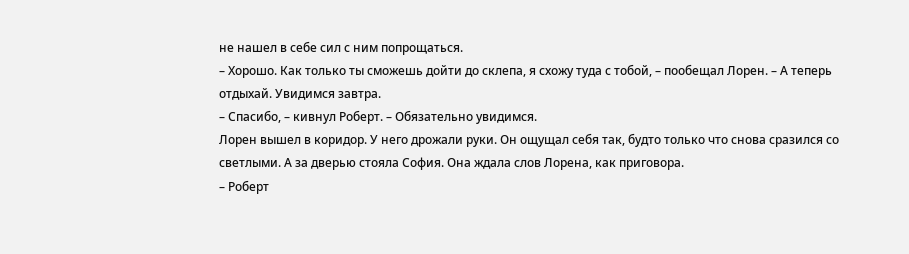не нашел в себе сил с ним попрощаться.
– Хорошо. Как только ты сможешь дойти до склепа, я схожу туда с тобой, – пообещал Лорен. – А теперь отдыхай. Увидимся завтра.
– Спасибо, – кивнул Роберт. – Обязательно увидимся.
Лорен вышел в коридор. У него дрожали руки. Он ощущал себя так, будто только что снова сразился со светлыми. А за дверью стояла София. Она ждала слов Лорена, как приговора.
– Роберт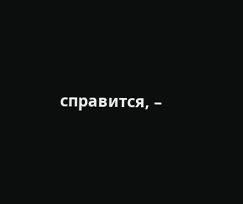справится, –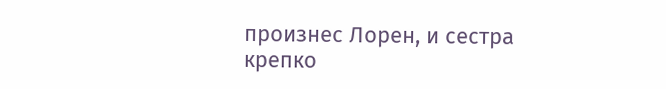произнес Лорен, и сестра крепко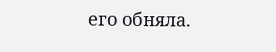его обняла.